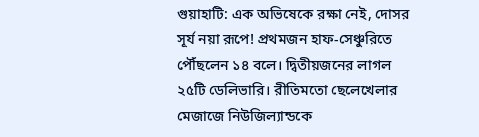গুয়াহাটি: এক অভিষেকে রক্ষা নেই, দোসর সূর্য নয়া রূপে! প্রথমজন হাফ-সেঞ্চুরিতে পৌঁছলেন ১৪ বলে। দ্বিতীয়জনের লাগল ২৫টি ডেলিভারি। রীতিমতো ছেলেখেলার মেজাজে নিউজিল্যান্ডকে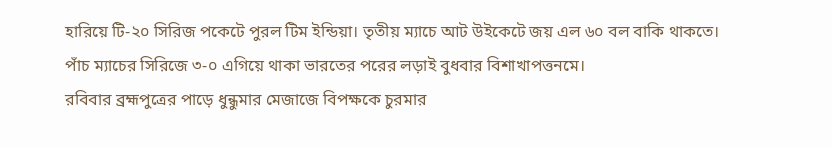হারিয়ে টি-২০ সিরিজ পকেটে পুরল টিম ইন্ডিয়া। তৃতীয় ম্যাচে আট উইকেটে জয় এল ৬০ বল বাকি থাকতে। পাঁচ ম্যাচের সিরিজে ৩-০ এগিয়ে থাকা ভারতের পরের লড়াই বুধবার বিশাখাপত্তনমে।
রবিবার ব্রহ্মপুত্রের পাড়ে ধুন্ধুমার মেজাজে বিপক্ষকে চুরমার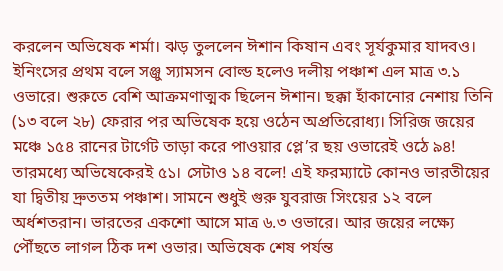করলেন অভিষেক শর্মা। ঝড় তুললেন ঈশান কিষান এবং সূর্যকুমার যাদবও। ইনিংসের প্রথম বলে সঞ্জু স্যামসন বোল্ড হলেও দলীয় পঞ্চাশ এল মাত্র ৩.১ ওভারে। শুরুতে বেশি আক্রমণাত্মক ছিলেন ঈশান। ছক্কা হাঁকানোর নেশায় তিনি (১৩ বলে ২৮) ফেরার পর অভিষেক হয়ে ওঠেন অপ্রতিরোধ্য। সিরিজ জয়ের মঞ্চে ১৫৪ রানের টার্গেট তাড়া করে পাওয়ার প্লে’র ছয় ওভারেই ওঠে ৯৪! তারমধ্যে অভিষেকেরই ৫১। সেটাও ১৪ বলে! এই ফরম্যাটে কোনও ভারতীয়ের যা দ্বিতীয় দ্রুততম পঞ্চাশ। সামনে শুধুই গুরু যুবরাজ সিংয়ের ১২ বলে অর্ধশতরান। ভারতের একশো আসে মাত্র ৬.৩ ওভারে। আর জয়ের লক্ষ্যে পৌঁছতে লাগল ঠিক দশ ওভার। অভিষেক শেষ পর্যন্ত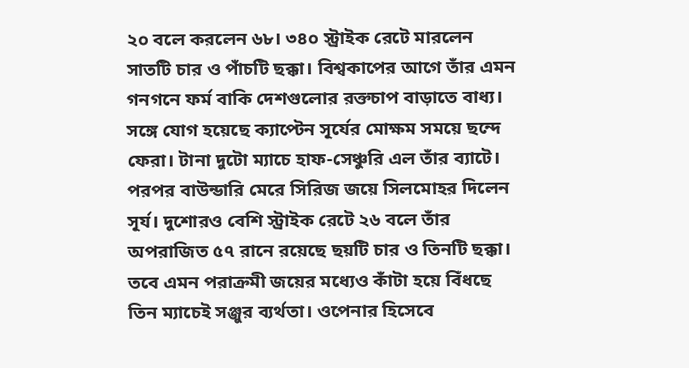২০ বলে করলেন ৬৮। ৩৪০ স্ট্রাইক রেটে মারলেন সাতটি চার ও পাঁচটি ছক্কা। বিশ্বকাপের আগে তাঁর এমন গনগনে ফর্ম বাকি দেশগুলোর রক্তচাপ বাড়াতে বাধ্য। সঙ্গে যোগ হয়েছে ক্যাপ্টেন সূর্যের মোক্ষম সময়ে ছন্দে ফেরা। টানা দুটো ম্যাচে হাফ-সেঞ্চুরি এল তাঁর ব্যাটে। পরপর বাউন্ডারি মেরে সিরিজ জয়ে সিলমোহর দিলেন সূর্য। দুশোরও বেশি স্ট্রাইক রেটে ২৬ বলে তাঁর অপরাজিত ৫৭ রানে রয়েছে ছয়টি চার ও তিনটি ছক্কা। তবে এমন পরাক্রমী জয়ের মধ্যেও কাঁটা হয়ে বিঁধছে তিন ম্যাচেই সঞ্জুর ব্যর্থতা। ওপেনার হিসেবে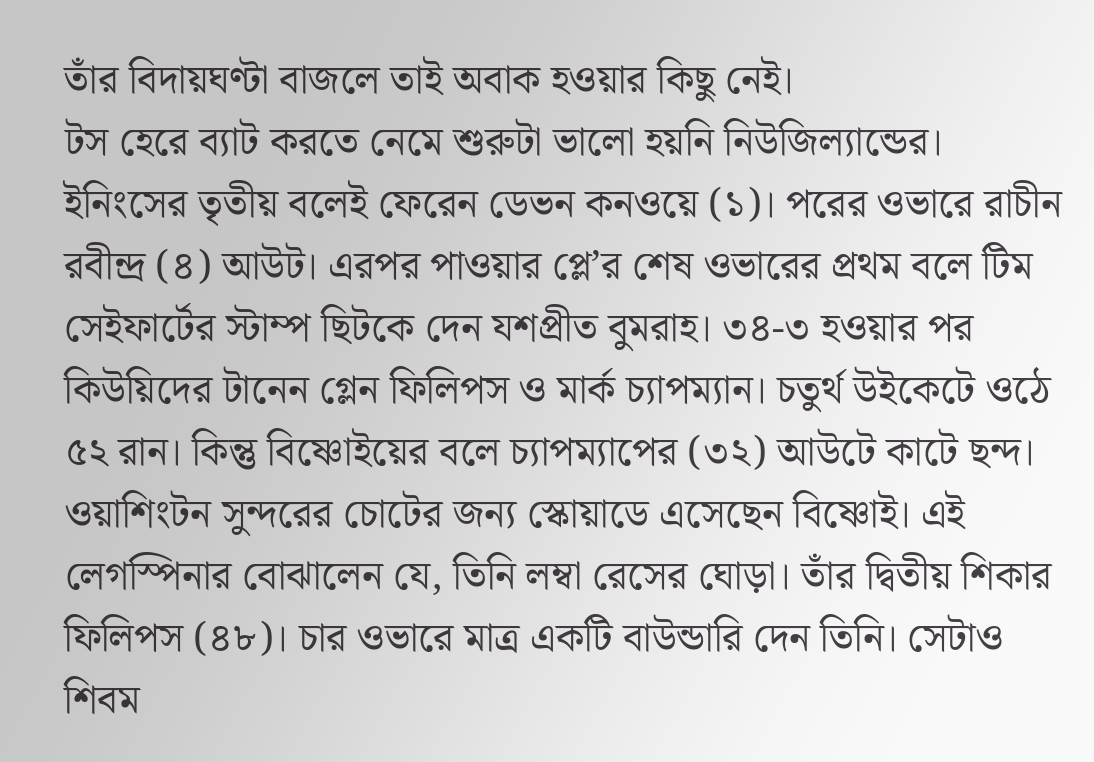তাঁর বিদায়ঘণ্টা বাজলে তাই অবাক হওয়ার কিছু নেই।
টস হেরে ব্যাট করতে নেমে শুরুটা ভালো হয়নি নিউজিল্যান্ডের। ইনিংসের তৃতীয় বলেই ফেরেন ডেভন কনওয়ে (১)। পরের ওভারে রাচীন রবীন্দ্র (৪) আউট। এরপর পাওয়ার প্লে’র শেষ ওভারের প্রথম বলে টিম সেইফার্টের স্টাম্প ছিটকে দেন যশপ্রীত বুমরাহ। ৩৪-৩ হওয়ার পর কিউয়িদের টানেন গ্লেন ফিলিপস ও মার্ক চ্যাপম্যান। চতুর্থ উইকেটে ওঠে ৫২ রান। কিন্তু বিষ্ণোইয়ের বলে চ্যাপম্যাপের (৩২) আউটে কাটে ছন্দ।
ওয়াশিংটন সুন্দরের চোটের জন্য স্কোয়াডে এসেছেন বিষ্ণোই। এই লেগস্পিনার বোঝালেন যে, তিনি লম্বা রেসের ঘোড়া। তাঁর দ্বিতীয় শিকার ফিলিপস (৪৮)। চার ওভারে মাত্র একটি বাউন্ডারি দেন তিনি। সেটাও শিবম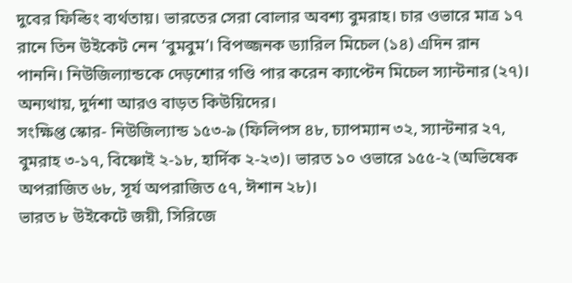দুবের ফিল্ডিং ব্যর্থতায়। ভারতের সেরা বোলার অবশ্য বুমরাহ। চার ওভারে মাত্র ১৭ রানে তিন উইকেট নেন ‘বুমবুম’। বিপজ্জনক ড্যারিল মিচেল (১৪) এদিন রান পাননি। নিউজিল্যান্ডকে দেড়শোর গণ্ডি পার করেন ক্যাপ্টেন মিচেল স্যান্টনার (২৭)। অন্যথায়, দুর্দশা আরও বাড়ত কিউয়িদের।
সংক্ষিপ্ত স্কোর- নিউজিল্যান্ড ১৫৩-৯ (ফিলিপস ৪৮, চ্যাপম্যান ৩২, স্যান্টনার ২৭, বুমরাহ ৩-১৭, বিষ্ণোই ২-১৮, হার্দিক ২-২৩)। ভারত ১০ ওভারে ১৫৫-২ (অভিষেক অপরাজিত ৬৮, সূর্য অপরাজিত ৫৭, ঈশান ২৮)।
ভারত ৮ উইকেটে জয়ী, সিরিজে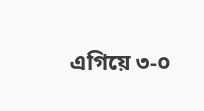এগিয়ে ৩-০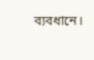ব্যবধানে।